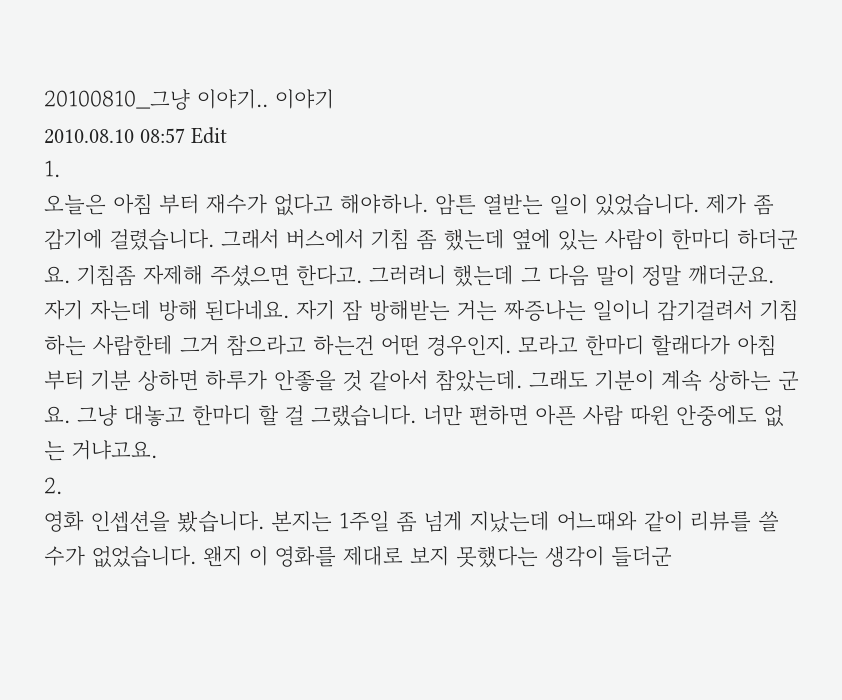20100810_그냥 이야기.. 이야기
2010.08.10 08:57 Edit
1.
오늘은 아침 부터 재수가 없다고 해야하나. 암튼 열받는 일이 있었습니다. 제가 좀 감기에 걸렸습니다. 그래서 버스에서 기침 좀 했는데 옆에 있는 사람이 한마디 하더군요. 기침좀 자제해 주셨으면 한다고. 그러려니 했는데 그 다음 말이 정말 깨더군요. 자기 자는데 방해 된다네요. 자기 잠 방해받는 거는 짜증나는 일이니 감기걸려서 기침하는 사람한테 그거 참으라고 하는건 어떤 경우인지. 모라고 한마디 할래다가 아침 부터 기분 상하면 하루가 안좋을 것 같아서 참았는데. 그래도 기분이 계속 상하는 군요. 그냥 대놓고 한마디 할 걸 그랬습니다. 너만 편하면 아픈 사람 따윈 안중에도 없는 거냐고요.
2.
영화 인셉션을 봤습니다. 본지는 1주일 좀 넘게 지났는데 어느때와 같이 리뷰를 쓸 수가 없었습니다. 왠지 이 영화를 제대로 보지 못했다는 생각이 들더군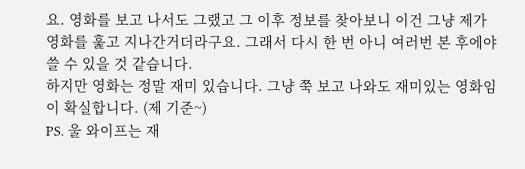요. 영화를 보고 나서도 그랬고 그 이후 정보를 찾아보니 이건 그냥 제가 영화를 훑고 지나간거더라구요. 그래서 다시 한 번 아니 여러번 본 후에야 쓸 수 있을 것 같습니다.
하지만 영화는 정말 재미 있습니다. 그냥 쭉 보고 나와도 재미있는 영화임이 확실합니다. (제 기준~)
PS. 울 와이프는 재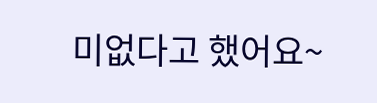미없다고 했어요~